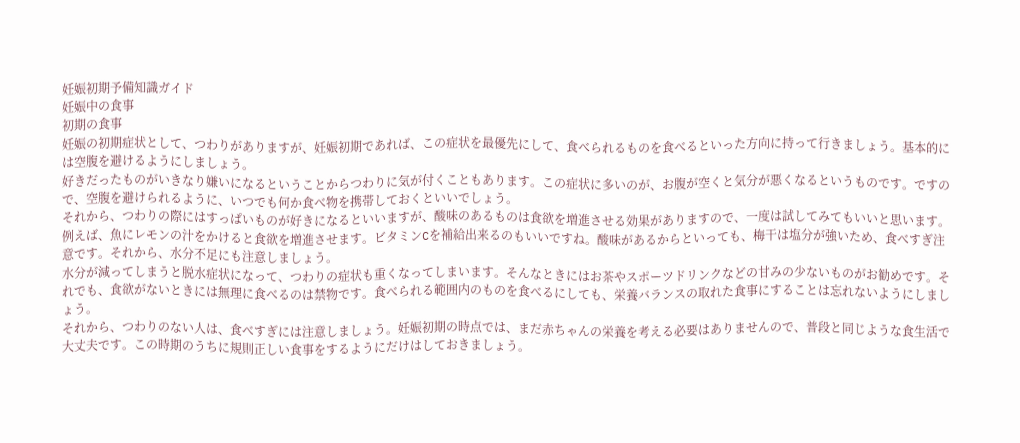妊娠初期予備知識ガイド
妊娠中の食事
初期の食事
妊娠の初期症状として、つわりがありますが、妊娠初期であれば、この症状を最優先にして、食べられるものを食べるといった方向に持って行きましょう。基本的には空腹を避けるようにしましょう。
好きだったものがいきなり嫌いになるということからつわりに気が付くこともあります。この症状に多いのが、お腹が空くと気分が悪くなるというものです。ですので、空腹を避けられるように、いつでも何か食べ物を携帯しておくといいでしょう。
それから、つわりの際にはすっぱいものが好きになるといいますが、酸味のあるものは食欲を増進させる効果がありますので、一度は試してみてもいいと思います。例えば、魚にレモンの汁をかけると食欲を増進させます。ビタミンCを補給出来るのもいいですね。酸味があるからといっても、梅干は塩分が強いため、食べすぎ注意です。それから、水分不足にも注意しましょう。
水分が減ってしまうと脱水症状になって、つわりの症状も重くなってしまいます。そんなときにはお茶やスポーツドリンクなどの甘みの少ないものがお勧めです。それでも、食欲がないときには無理に食べるのは禁物です。食べられる範囲内のものを食べるにしても、栄養バランスの取れた食事にすることは忘れないようにしましょう。
それから、つわりのない人は、食べすぎには注意しましょう。妊娠初期の時点では、まだ赤ちゃんの栄養を考える必要はありませんので、普段と同じような食生活で大丈夫です。この時期のうちに規則正しい食事をするようにだけはしておきましょう。